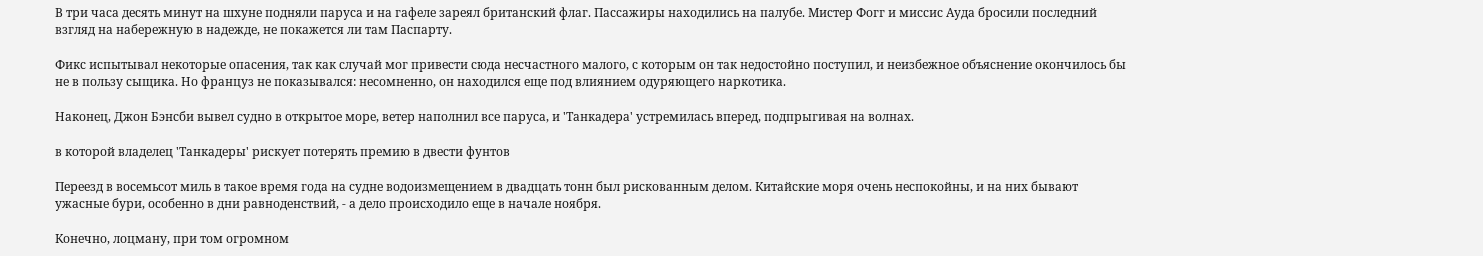В три часа десять минут на шхуне подняли паруса и на гафеле зареял британский флаг. Пассажиры находились на палубе. Мистер Фогг и миссис Ауда бросили последний взгляд на набережную в надежде, не покажется ли там Паспарту.

Фикс испытывал некоторые опасения, так как случай мог привести сюда несчастного малого, с которым он так недостойно поступил, и неизбежное объяснение окончилось бы не в пользу сыщика. Но француз не показывался: несомненно, он находился еще под влиянием одуряющего наркотика.

Наконец, Джон Бэнсби вывел судно в открытое море, ветер наполнил все паруса, и 'Танкадера' устремилась вперед, подпрыгивая на волнах.

в которой владелец 'Танкадеры' рискует потерять премию в двести фунтов

Переезд в восемьсот миль в такое время года на судне водоизмещением в двадцать тонн был рискованным делом. Китайские моря очень неспокойны, и на них бывают ужасные бури, особенно в дни равноденствий, - а дело происходило еще в начале ноября.

Конечно, лоцману, при том огромном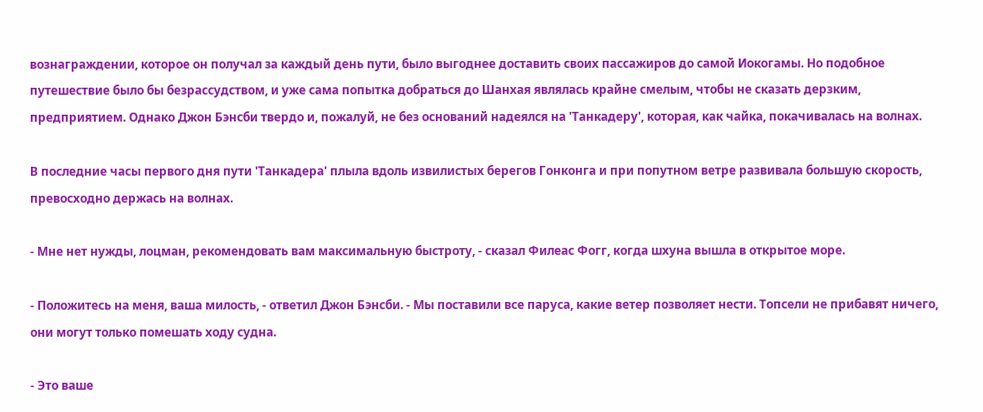вознаграждении, которое он получал за каждый день пути, было выгоднее доставить своих пассажиров до самой Иокогамы. Но подобное путешествие было бы безрассудством, и уже сама попытка добраться до Шанхая являлась крайне смелым, чтобы не сказать дерзким, предприятием. Однако Джон Бэнсби твердо и, пожалуй, не без оснований надеялся на 'Танкадеру', которая, как чайка, покачивалась на волнах.

В последние часы первого дня пути 'Танкадера' плыла вдоль извилистых берегов Гонконга и при попутном ветре развивала большую скорость, превосходно держась на волнах.

- Мне нет нужды, лоцман, рекомендовать вам максимальную быстроту, - сказал Филеас Фогг, когда шхуна вышла в открытое море.

- Положитесь на меня, ваша милость, - ответил Джон Бэнсби. - Мы поставили все паруса, какие ветер позволяет нести. Топсели не прибавят ничего, они могут только помешать ходу судна.

- Это ваше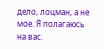дело, лоцман, а не мое. Я полагаюсь на вас.